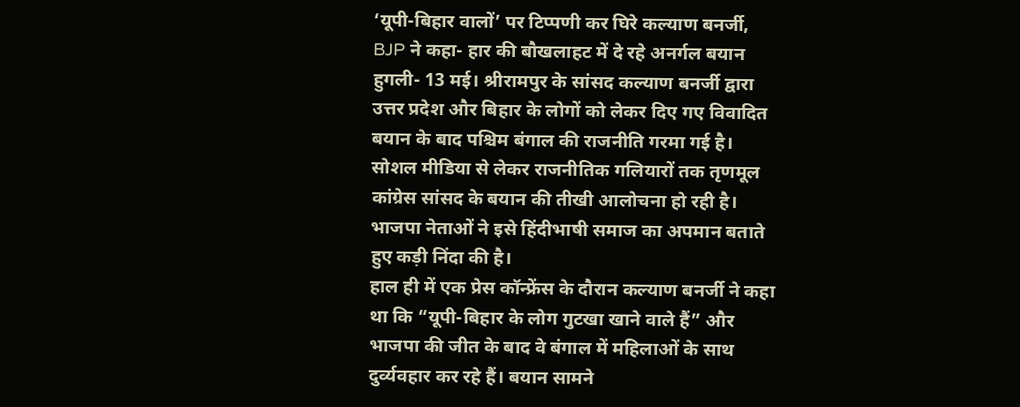‘यूपी-बिहार वालों’ पर टिप्पणी कर घिरे कल्याण बनर्जी, BJP ने कहा- हार की बौखलाहट में दे रहे अनर्गल बयान
हुगली- 13 मई। श्रीरामपुर के सांसद कल्याण बनर्जी द्वारा उत्तर प्रदेश और बिहार के लोगों को लेकर दिए गए विवादित बयान के बाद पश्चिम बंगाल की राजनीति गरमा गई है। सोशल मीडिया से लेकर राजनीतिक गलियारों तक तृणमूल कांग्रेस सांसद के बयान की तीखी आलोचना हो रही है। भाजपा नेताओं ने इसे हिंदीभाषी समाज का अपमान बताते हुए कड़ी निंदा की है।
हाल ही में एक प्रेस कॉन्फ्रेंस के दौरान कल्याण बनर्जी ने कहा था कि “यूपी-बिहार के लोग गुटखा खाने वाले हैं” और भाजपा की जीत के बाद वे बंगाल में महिलाओं के साथ दुर्व्यवहार कर रहे हैं। बयान सामने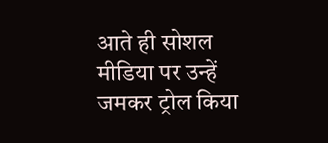आते ही सोशल मीडिया पर उन्हें जमकर ट्रोल किया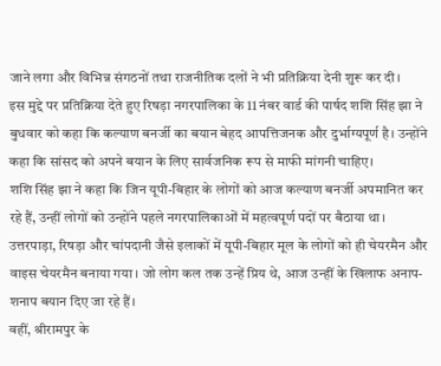जाने लगा और विभिन्न संगठनों तथा राजनीतिक दलों ने भी प्रतिक्रिया देनी शुरू कर दी।
इस मुद्दे पर प्रतिक्रिया देते हुए रिषड़ा नगरपालिका के 11 नंबर वार्ड की पार्षद शशि सिंह झा ने बुधवार को कहा कि कल्याण बनर्जी का बयान बेहद आपत्तिजनक और दुर्भाग्यपूर्ण है। उन्होंने कहा कि सांसद को अपने बयान के लिए सार्वजनिक रूप से माफी मांगनी चाहिए।
शशि सिंह झा ने कहा कि जिन यूपी-बिहार के लोगों को आज कल्याण बनर्जी अपमानित कर रहे हैं, उन्हीं लोगों को उन्होंने पहले नगरपालिकाओं में महत्वपूर्ण पदों पर बैठाया था। उत्तरपाड़ा, रिषड़ा और चांपदानी जैसे इलाकों में यूपी-बिहार मूल के लोगों को ही चेयरमैन और वाइस चेयरमैन बनाया गया। जो लोग कल तक उन्हें प्रिय थे, आज उन्हीं के खिलाफ अनाप-शनाप बयान दिए जा रहे हैं।
वहीं, श्रीरामपुर के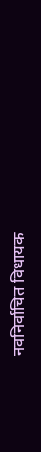नवनिर्वाचित विधायक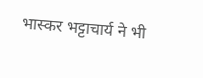भास्कर भट्टाचार्य ने भी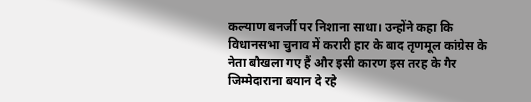कल्याण बनर्जी पर निशाना साधा। उन्होंने कहा कि विधानसभा चुनाव में करारी हार के बाद तृणमूल कांग्रेस के नेता बौखला गए हैं और इसी कारण इस तरह के गैर जिम्मेदाराना बयान दे रहे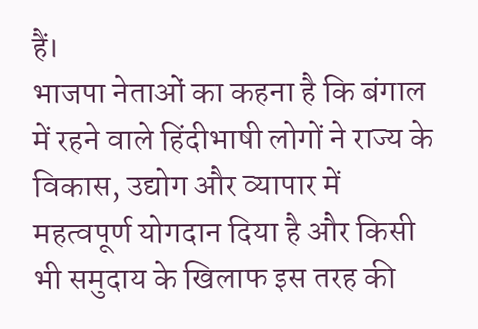हैं।
भाजपा नेताओं का कहना है कि बंगाल में रहने वाले हिंदीभाषी लोगों ने राज्य के विकास, उद्योग और व्यापार में महत्वपूर्ण योगदान दिया है और किसी भी समुदाय के खिलाफ इस तरह की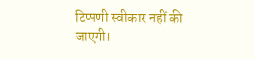टिप्पणी स्वीकार नहीं की जाएगी।